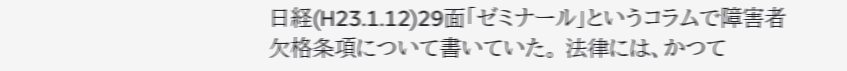日経(H23.1.12)29面「ゼミナール」というコラムで障害者欠格条項について書いていた。 法律には、かつて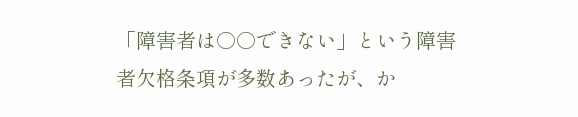「障害者は○○できない」という障害者欠格条項が多数あったが、か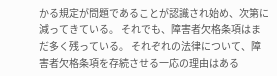かる規定が問題であることが認識され始め、次第に減ってきている。 それでも、障害者欠格条項はまだ多く残っている。 それぞれの法律について、障害者欠格条項を存続させる一応の理由はある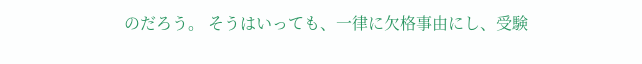のだろう。 そうはいっても、一律に欠格事由にし、受験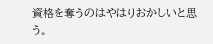資格を奪うのはやはりおかしいと思う。